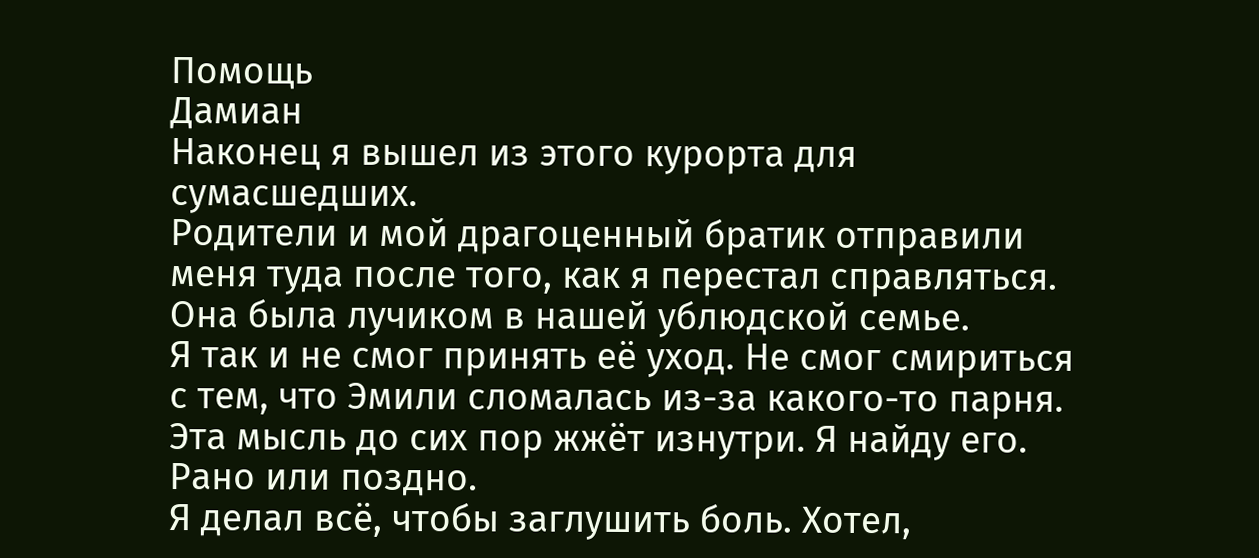Помощь
Дамиан
Наконец я вышел из этого курорта для сумасшедших.
Родители и мой драгоценный братик отправили меня туда после того, как я перестал справляться.
Она была лучиком в нашей ублюдской семье.
Я так и не смог принять её уход. Не смог смириться с тем, что Эмили сломалась из-за какого-то парня. Эта мысль до сих пор жжёт изнутри. Я найду его. Рано или поздно.
Я делал всё, чтобы заглушить боль. Хотел,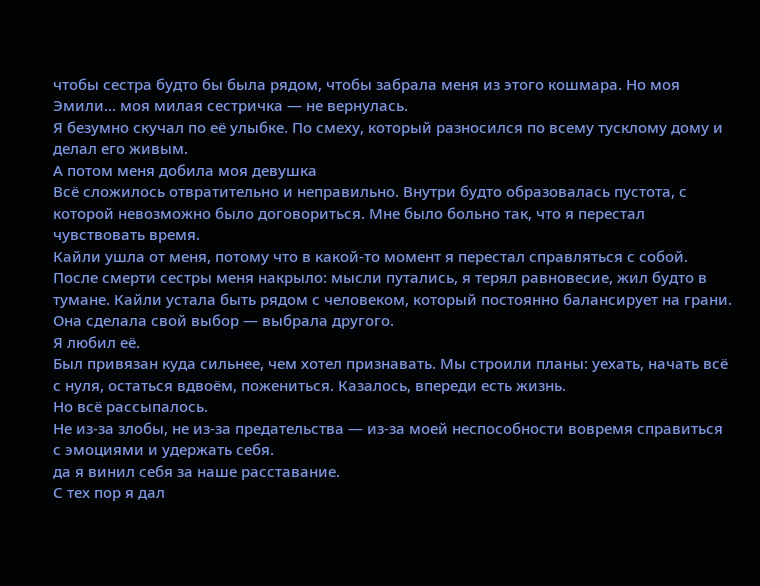чтобы сестра будто бы была рядом, чтобы забрала меня из этого кошмара. Но моя Эмили... моя милая сестричка — не вернулась.
Я безумно скучал по её улыбке. По смеху, который разносился по всему тусклому дому и делал его живым.
А потом меня добила моя девушка
Всё сложилось отвратительно и неправильно. Внутри будто образовалась пустота, с которой невозможно было договориться. Мне было больно так, что я перестал чувствовать время.
Кайли ушла от меня, потому что в какой-то момент я перестал справляться с собой.
После смерти сестры меня накрыло: мысли путались, я терял равновесие, жил будто в тумане. Кайли устала быть рядом с человеком, который постоянно балансирует на грани.
Она сделала свой выбор — выбрала другого.
Я любил её.
Был привязан куда сильнее, чем хотел признавать. Мы строили планы: уехать, начать всё с нуля, остаться вдвоём, пожениться. Казалось, впереди есть жизнь.
Но всё рассыпалось.
Не из-за злобы, не из-за предательства — из-за моей неспособности вовремя справиться с эмоциями и удержать себя.
да я винил себя за наше расставание.
С тех пор я дал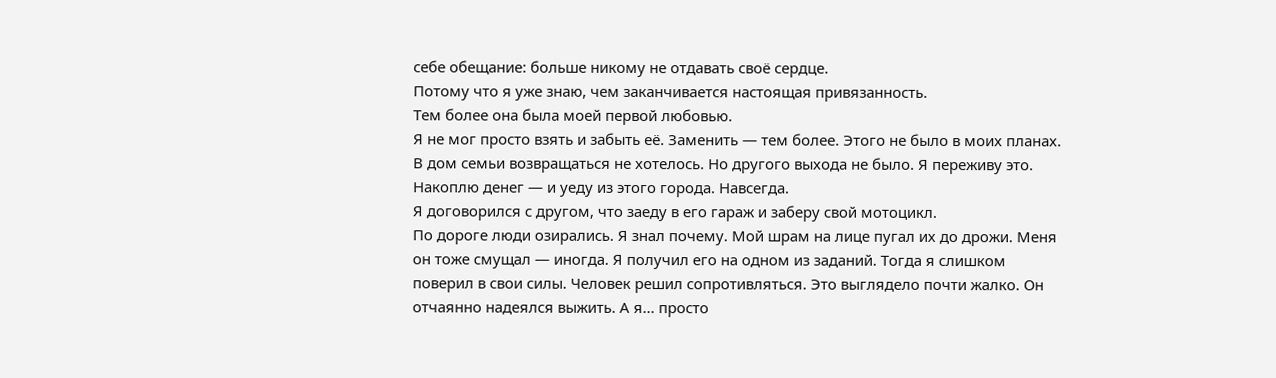себе обещание: больше никому не отдавать своё сердце.
Потому что я уже знаю, чем заканчивается настоящая привязанность.
Тем более она была моей первой любовью.
Я не мог просто взять и забыть её. Заменить — тем более. Этого не было в моих планах.
В дом семьи возвращаться не хотелось. Но другого выхода не было. Я переживу это. Накоплю денег — и уеду из этого города. Навсегда.
Я договорился с другом, что заеду в его гараж и заберу свой мотоцикл.
По дороге люди озирались. Я знал почему. Мой шрам на лице пугал их до дрожи. Меня он тоже смущал — иногда. Я получил его на одном из заданий. Тогда я слишком поверил в свои силы. Человек решил сопротивляться. Это выглядело почти жалко. Он отчаянно надеялся выжить. А я... просто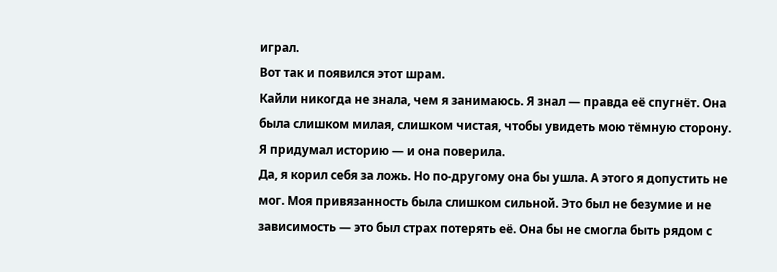играл.
Вот так и появился этот шрам.
Кайли никогда не знала, чем я занимаюсь. Я знал — правда её спугнёт. Она была слишком милая, слишком чистая, чтобы увидеть мою тёмную сторону. Я придумал историю — и она поверила.
Да, я корил себя за ложь. Но по-другому она бы ушла. А этого я допустить не мог. Моя привязанность была слишком сильной. Это был не безумие и не зависимость — это был страх потерять её. Она бы не смогла быть рядом с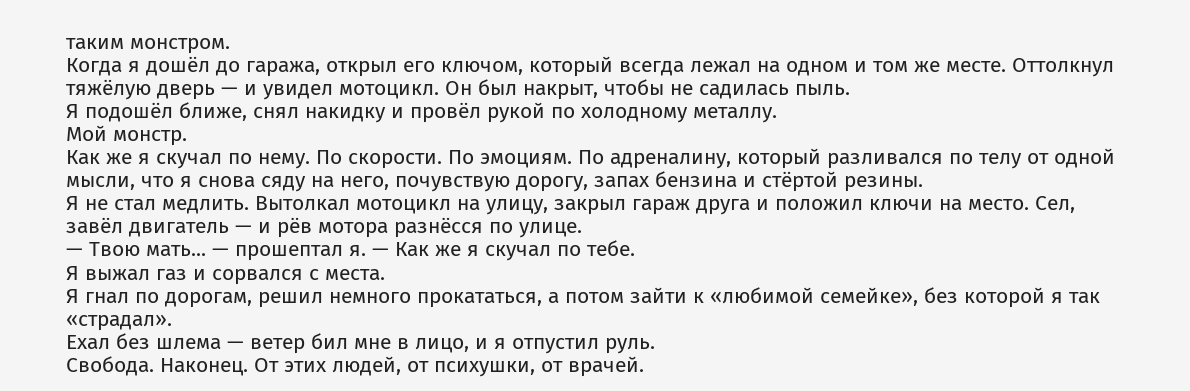таким монстром.
Когда я дошёл до гаража, открыл его ключом, который всегда лежал на одном и том же месте. Оттолкнул тяжёлую дверь — и увидел мотоцикл. Он был накрыт, чтобы не садилась пыль.
Я подошёл ближе, снял накидку и провёл рукой по холодному металлу.
Мой монстр.
Как же я скучал по нему. По скорости. По эмоциям. По адреналину, который разливался по телу от одной мысли, что я снова сяду на него, почувствую дорогу, запах бензина и стёртой резины.
Я не стал медлить. Вытолкал мотоцикл на улицу, закрыл гараж друга и положил ключи на место. Сел, завёл двигатель — и рёв мотора разнёсся по улице.
— Твою мать... — прошептал я. — Как же я скучал по тебе.
Я выжал газ и сорвался с места.
Я гнал по дорогам, решил немного прокататься, а потом зайти к «любимой семейке», без которой я так «страдал».
Ехал без шлема — ветер бил мне в лицо, и я отпустил руль.
Свобода. Наконец. От этих людей, от психушки, от врачей.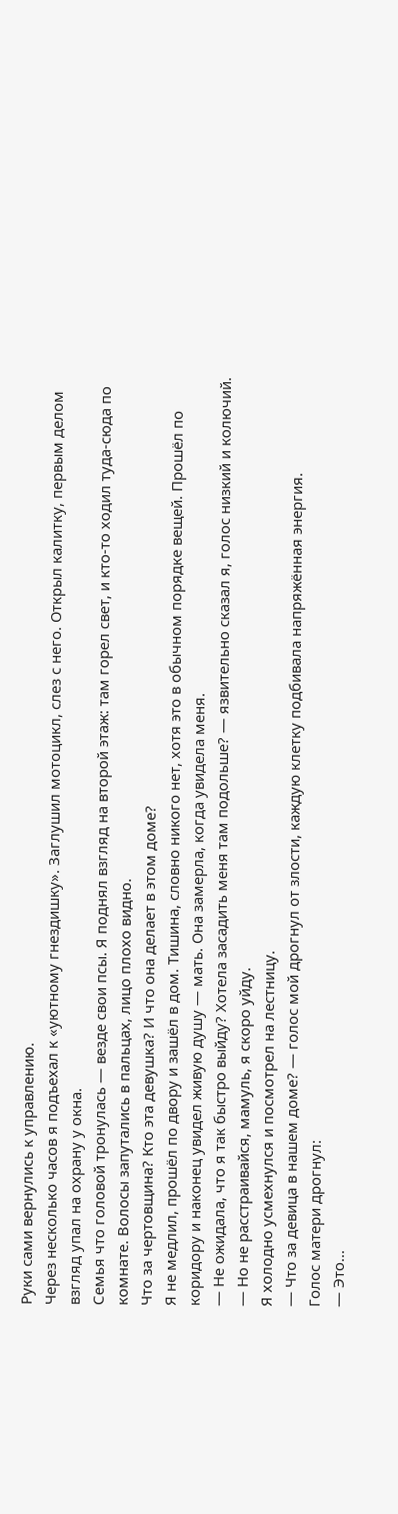Руки сами вернулись к управлению.
Через несколько часов я подъехал к «уютному гнездишку». Заглушил мотоцикл, слез с него. Открыл калитку, первым делом взгляд упал на охрану у окна.
Семья что головой тронулась — везде свои псы. Я поднял взгляд на второй этаж: там горел свет, и кто-то ходил туда-сюда по комнате. Волосы запутались в пальцах, лицо плохо видно.
Что за чертовщина? Кто эта девушка? И что она делает в этом доме?
Я не медлил, прошёл по двору и зашёл в дом. Тишина, словно никого нет, хотя это в обычном порядке вещей. Прошёл по коридору и наконец увидел живую душу — мать. Она замерла, когда увидела меня.
— Не ожидала, что я так быстро выйду? Хотела засадить меня там подольше? — язвительно сказал я, голос низкий и колючий. — Но не расстраивайся, мамуль, я скоро уйду.
Я холодно усмехнулся и посмотрел на лестницу.
— Что за девица в нашем доме? — голос мой дрогнул от злости, каждую клетку подбивала напряжённая энергия.
Голос матери дрогнул:
— Это...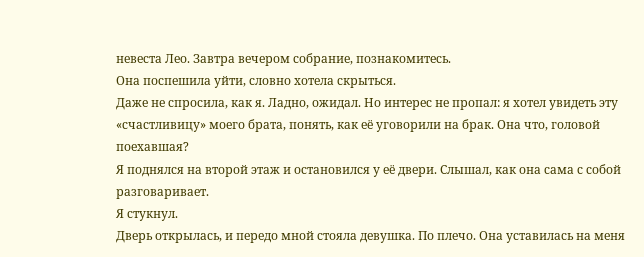невеста Лео. Завтра вечером собрание, познакомитесь.
Она поспешила уйти, словно хотела скрыться.
Даже не спросила, как я. Ладно, ожидал. Но интерес не пропал: я хотел увидеть эту «счастливицу» моего брата, понять, как её уговорили на брак. Она что, головой поехавшая?
Я поднялся на второй этаж и остановился у её двери. Слышал, как она сама с собой разговаривает.
Я стукнул.
Дверь открылась, и передо мной стояла девушка. По плечо. Она уставилась на меня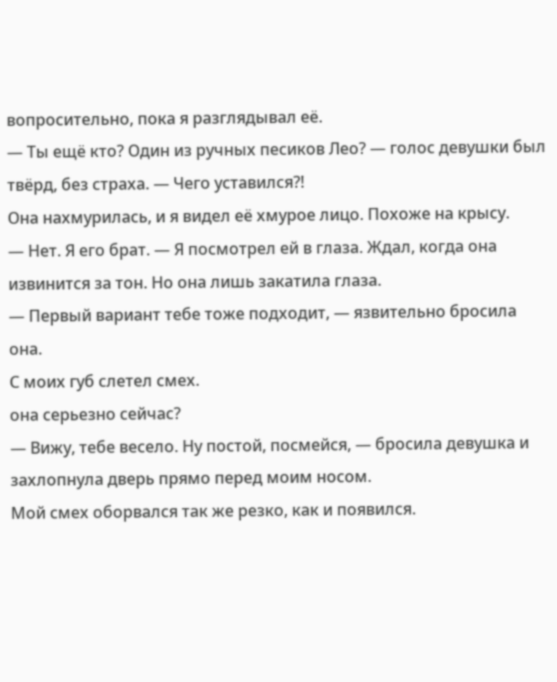вопросительно, пока я разглядывал её.
— Ты ещё кто? Один из ручных песиков Лео? — голос девушки был твёрд, без страха. — Чего уставился?!
Она нахмурилась, и я видел её хмурое лицо. Похоже на крысу.
— Нет. Я его брат. — Я посмотрел ей в глаза. Ждал, когда она извинится за тон. Но она лишь закатила глаза.
— Первый вариант тебе тоже подходит, — язвительно бросила она.
С моих губ слетел смех.
она серьезно сейчас?
— Вижу, тебе весело. Ну постой, посмейся, — бросила девушка и захлопнула дверь прямо перед моим носом.
Мой смех оборвался так же резко, как и появился.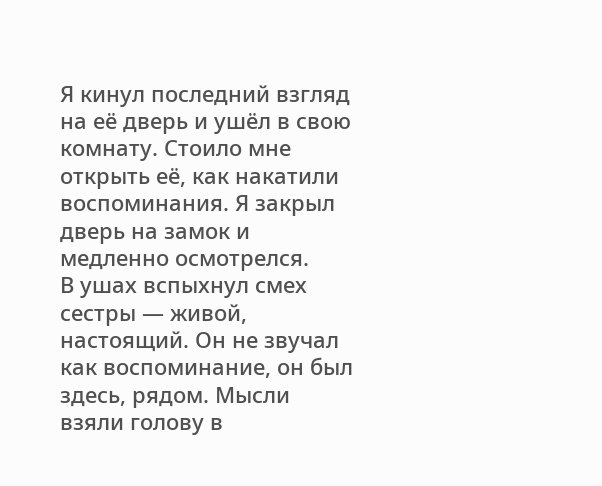Я кинул последний взгляд на её дверь и ушёл в свою комнату. Стоило мне открыть её, как накатили воспоминания. Я закрыл дверь на замок и медленно осмотрелся.
В ушах вспыхнул смех сестры — живой, настоящий. Он не звучал как воспоминание, он был здесь, рядом. Мысли взяли голову в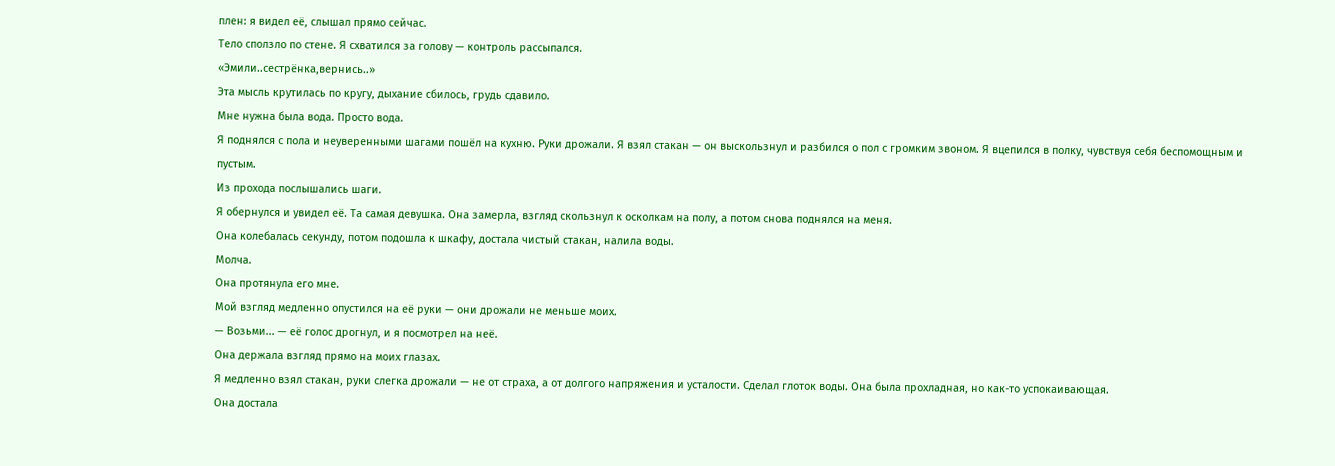плен: я видел её, слышал прямо сейчас.
Тело сползло по стене. Я схватился за голову — контроль рассыпался.
«Эмили..сестрёнка,вернись..»
Эта мысль крутилась по кругу, дыхание сбилось, грудь сдавило.
Мне нужна была вода. Просто вода.
Я поднялся с пола и неуверенными шагами пошёл на кухню. Руки дрожали. Я взял стакан — он выскользнул и разбился о пол с громким звоном. Я вцепился в полку, чувствуя себя беспомощным и пустым.
Из прохода послышались шаги.
Я обернулся и увидел её. Та самая девушка. Она замерла, взгляд скользнул к осколкам на полу, а потом снова поднялся на меня.
Она колебалась секунду, потом подошла к шкафу, достала чистый стакан, налила воды.
Молча.
Она протянула его мне.
Мой взгляд медленно опустился на её руки — они дрожали не меньше моих.
— Возьми... — её голос дрогнул, и я посмотрел на неё.
Она держала взгляд прямо на моих глазах.
Я медленно взял стакан, руки слегка дрожали — не от страха, а от долгого напряжения и усталости. Сделал глоток воды. Она была прохладная, но как-то успокаивающая.
Она достала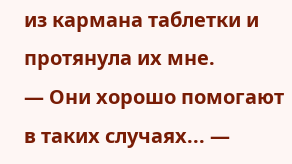из кармана таблетки и протянула их мне.
— Они хорошо помогают в таких случаях... —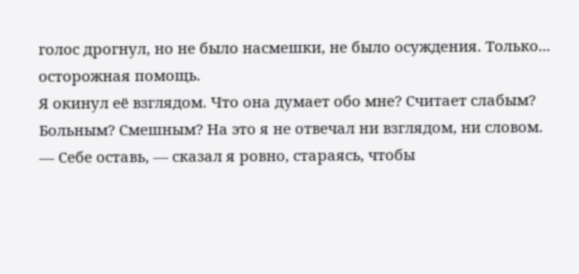голос дрогнул, но не было насмешки, не было осуждения. Только... осторожная помощь.
Я окинул её взглядом. Что она думает обо мне? Считает слабым? Больным? Смешным? На это я не отвечал ни взглядом, ни словом.
— Себе оставь, — сказал я ровно, стараясь, чтобы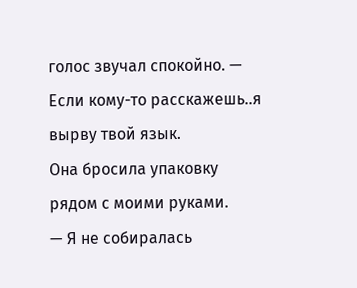голос звучал спокойно. — Если кому-то расскажешь..я вырву твой язык.
Она бросила упаковку рядом с моими руками.
— Я не собиралась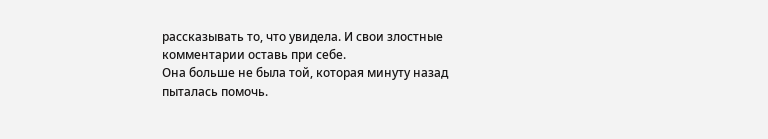рассказывать то, что увидела. И свои злостные комментарии оставь при себе.
Она больше не была той, которая минуту назад пыталась помочь.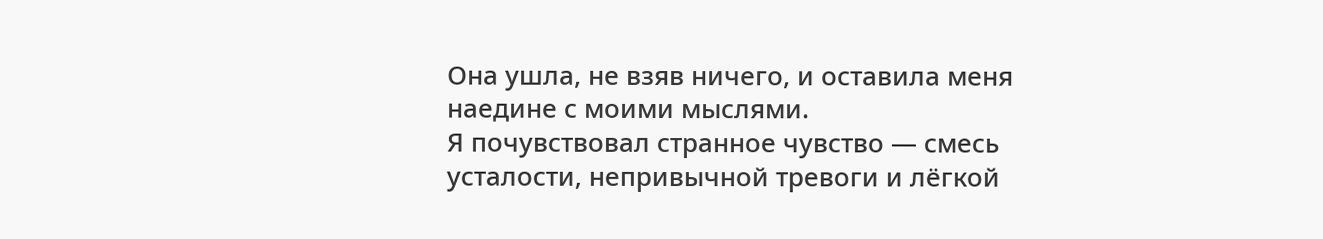Она ушла, не взяв ничего, и оставила меня наедине с моими мыслями.
Я почувствовал странное чувство — смесь усталости, непривычной тревоги и лёгкой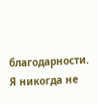благодарности. Я никогда не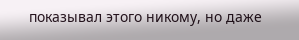показывал этого никому, но даже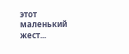этот маленький жест...